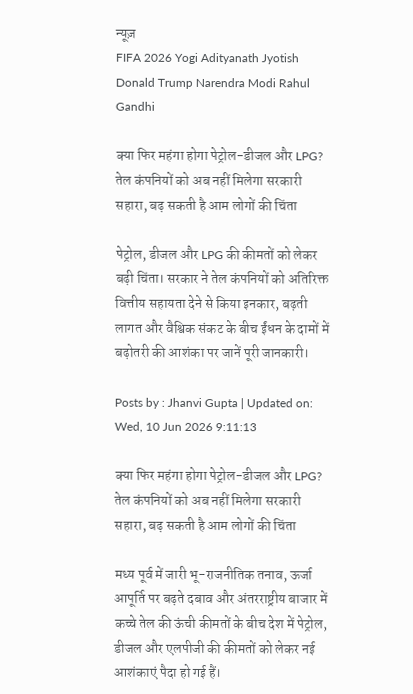न्यूज़
FIFA 2026 Yogi Adityanath Jyotish Donald Trump Narendra Modi Rahul Gandhi

क्या फिर महंगा होगा पेट्रोल-डीजल और LPG? तेल कंपनियों को अब नहीं मिलेगा सरकारी सहारा, बढ़ सकती है आम लोगों की चिंता

पेट्रोल, डीजल और LPG की कीमतों को लेकर बढ़ी चिंता। सरकार ने तेल कंपनियों को अतिरिक्त वित्तीय सहायता देने से किया इनकार, बढ़ती लागत और वैश्विक संकट के बीच ईंधन के दामों में बढ़ोतरी की आशंका पर जानें पूरी जानकारी।

Posts by : Jhanvi Gupta | Updated on: Wed, 10 Jun 2026 9:11:13

क्या फिर महंगा होगा पेट्रोल-डीजल और LPG? तेल कंपनियों को अब नहीं मिलेगा सरकारी सहारा, बढ़ सकती है आम लोगों की चिंता

मध्य पूर्व में जारी भू-राजनीतिक तनाव, ऊर्जा आपूर्ति पर बढ़ते दबाव और अंतरराष्ट्रीय बाजार में कच्चे तेल की ऊंची कीमतों के बीच देश में पेट्रोल, डीजल और एलपीजी की कीमतों को लेकर नई आशंकाएं पैदा हो गई हैं।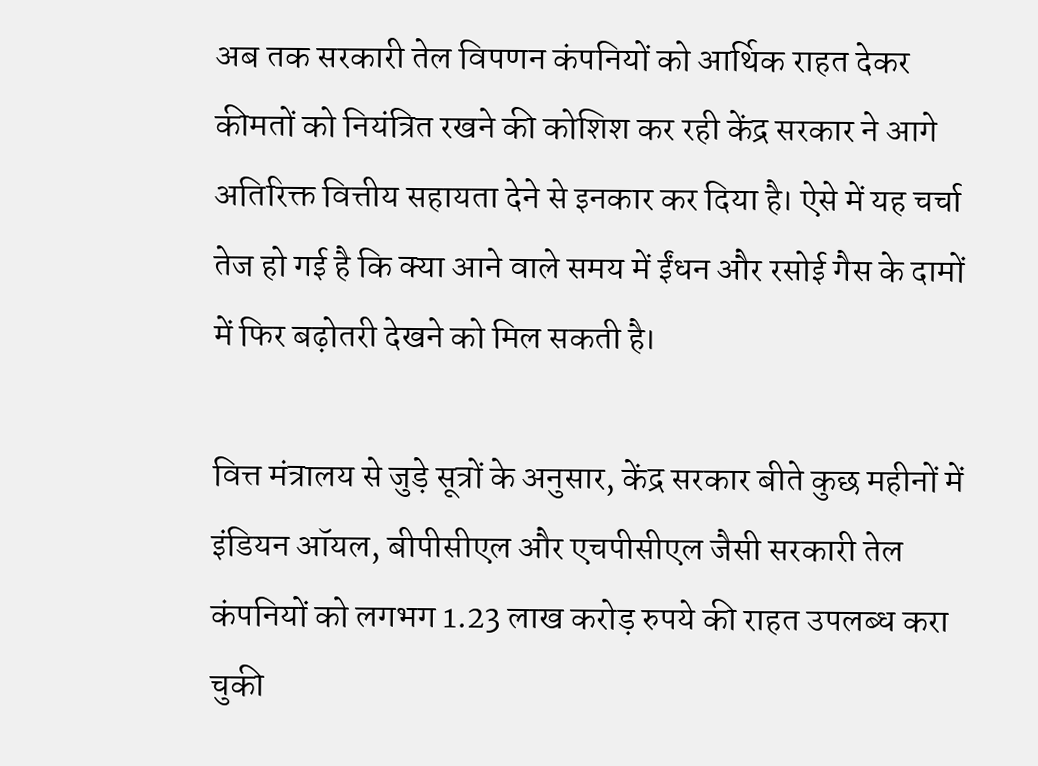अब तक सरकारी तेल विपणन कंपनियों को आर्थिक राहत देकर कीमतों को नियंत्रित रखने की कोशिश कर रही केंद्र सरकार ने आगे अतिरिक्त वित्तीय सहायता देने से इनकार कर दिया है। ऐसे में यह चर्चा तेज हो गई है कि क्या आने वाले समय में ईंधन और रसोई गैस के दामों में फिर बढ़ोतरी देखने को मिल सकती है।

वित्त मंत्रालय से जुड़े सूत्रों के अनुसार, केंद्र सरकार बीते कुछ महीनों में इंडियन ऑयल, बीपीसीएल और एचपीसीएल जैसी सरकारी तेल कंपनियों को लगभग 1.23 लाख करोड़ रुपये की राहत उपलब्ध करा चुकी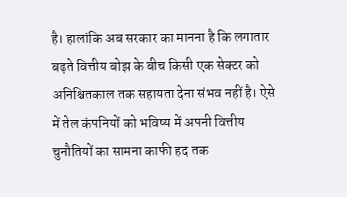है। हालांकि अब सरकार का मानना है कि लगातार बढ़ते वित्तीय बोझ के बीच किसी एक सेक्टर को अनिश्चितकाल तक सहायता देना संभव नहीं है। ऐसे में तेल कंपनियों को भविष्य में अपनी वित्तीय चुनौतियों का सामना काफी हद तक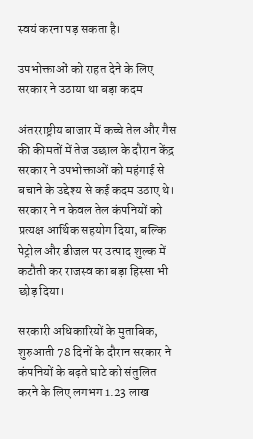स्वयं करना पड़ सकता है।

उपभोक्ताओं को राहत देने के लिए सरकार ने उठाया था बड़ा कदम

अंतरराष्ट्रीय बाजार में कच्चे तेल और गैस की कीमतों में तेज उछाल के दौरान केंद्र सरकार ने उपभोक्ताओं को महंगाई से बचाने के उद्देश्य से कई कदम उठाए थे। सरकार ने न केवल तेल कंपनियों को प्रत्यक्ष आर्थिक सहयोग दिया, बल्कि पेट्रोल और डीजल पर उत्पाद शुल्क में कटौती कर राजस्व का बड़ा हिस्सा भी छोड़ दिया।

सरकारी अधिकारियों के मुताबिक, शुरुआती 78 दिनों के दौरान सरकार ने कंपनियों के बढ़ते घाटे को संतुलित करने के लिए लगभग 1.23 लाख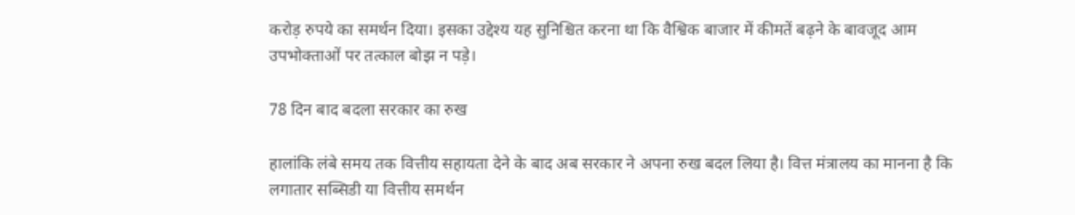करोड़ रुपये का समर्थन दिया। इसका उद्देश्य यह सुनिश्चित करना था कि वैश्विक बाजार में कीमतें बढ़ने के बावजूद आम उपभोक्ताओं पर तत्काल बोझ न पड़े।

78 दिन बाद बदला सरकार का रुख

हालांकि लंबे समय तक वित्तीय सहायता देने के बाद अब सरकार ने अपना रुख बदल लिया है। वित्त मंत्रालय का मानना है कि लगातार सब्सिडी या वित्तीय समर्थन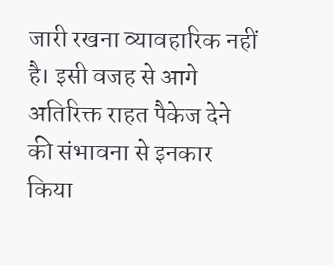जारी रखना व्यावहारिक नहीं है। इसी वजह से आगे अतिरिक्त राहत पैकेज देने की संभावना से इनकार किया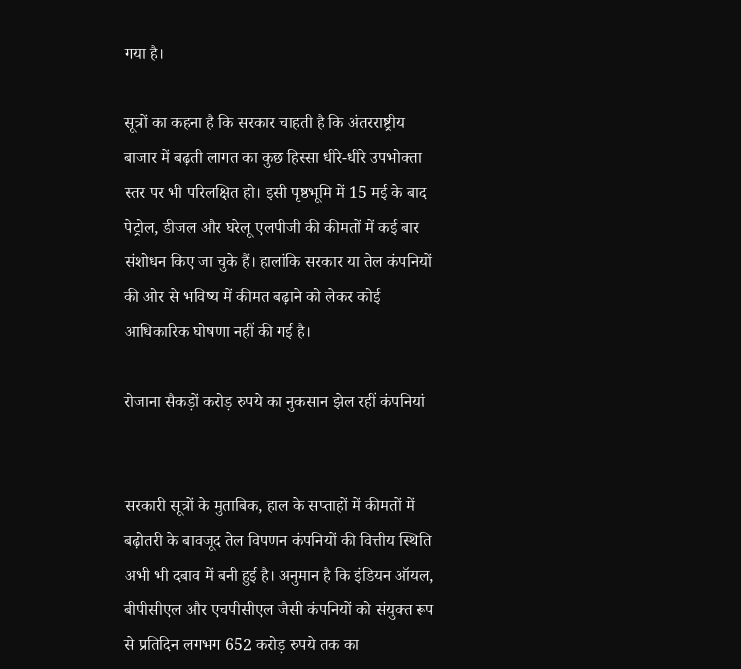गया है।

सूत्रों का कहना है कि सरकार चाहती है कि अंतरराष्ट्रीय बाजार में बढ़ती लागत का कुछ हिस्सा धीरे-धीरे उपभोक्ता स्तर पर भी परिलक्षित हो। इसी पृष्ठभूमि में 15 मई के बाद पेट्रोल, डीजल और घरेलू एलपीजी की कीमतों में कई बार संशोधन किए जा चुके हैं। हालांकि सरकार या तेल कंपनियों की ओर से भविष्य में कीमत बढ़ाने को लेकर कोई आधिकारिक घोषणा नहीं की गई है।

रोजाना सैकड़ों करोड़ रुपये का नुकसान झेल रहीं कंपनियां


सरकारी सूत्रों के मुताबिक, हाल के सप्ताहों में कीमतों में बढ़ोतरी के बावजूद तेल विपणन कंपनियों की वित्तीय स्थिति अभी भी दबाव में बनी हुई है। अनुमान है कि इंडियन ऑयल, बीपीसीएल और एचपीसीएल जैसी कंपनियों को संयुक्त रूप से प्रतिदिन लगभग 652 करोड़ रुपये तक का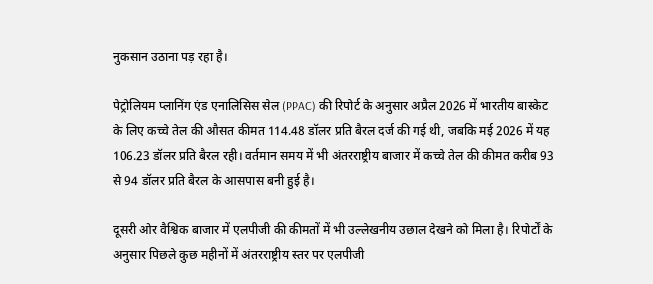नुकसान उठाना पड़ रहा है।

पेट्रोलियम प्लानिंग एंड एनालिसिस सेल (PPAC) की रिपोर्ट के अनुसार अप्रैल 2026 में भारतीय बास्केट के लिए कच्चे तेल की औसत कीमत 114.48 डॉलर प्रति बैरल दर्ज की गई थी, जबकि मई 2026 में यह 106.23 डॉलर प्रति बैरल रही। वर्तमान समय में भी अंतरराष्ट्रीय बाजार में कच्चे तेल की कीमत करीब 93 से 94 डॉलर प्रति बैरल के आसपास बनी हुई है।

दूसरी ओर वैश्विक बाजार में एलपीजी की कीमतों में भी उल्लेखनीय उछाल देखने को मिला है। रिपोर्टों के अनुसार पिछले कुछ महीनों में अंतरराष्ट्रीय स्तर पर एलपीजी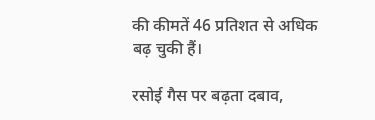की कीमतें 46 प्रतिशत से अधिक बढ़ चुकी हैं।

रसोई गैस पर बढ़ता दबाव,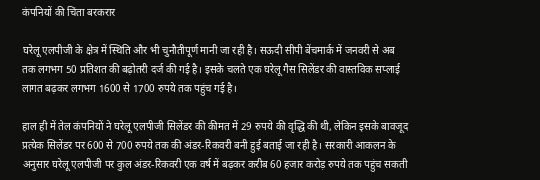कंपनियों की चिंता बरकरार

घरेलू एलपीजी के क्षेत्र में स्थिति और भी चुनौतीपूर्ण मानी जा रही है। सऊदी सीपी बेंचमार्क में जनवरी से अब तक लगभग 50 प्रतिशत की बढ़ोतरी दर्ज की गई है। इसके चलते एक घरेलू गैस सिलेंडर की वास्तविक सप्लाई लागत बढ़कर लगभग 1600 से 1700 रुपये तक पहुंच गई है।

हाल ही में तेल कंपनियों ने घरेलू एलपीजी सिलेंडर की कीमत में 29 रुपये की वृद्धि की थी, लेकिन इसके बावजूद प्रत्येक सिलेंडर पर 600 से 700 रुपये तक की अंडर-रिकवरी बनी हुई बताई जा रही है। सरकारी आकलन के अनुसार घरेलू एलपीजी पर कुल अंडर-रिकवरी एक वर्ष में बढ़कर करीब 60 हजार करोड़ रुपये तक पहुंच सकती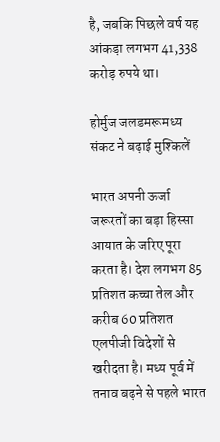है, जबकि पिछले वर्ष यह आंकड़ा लगभग 41,338 करोड़ रुपये था।

होर्मुज जलडमरूमध्य संकट ने बढ़ाई मुश्किलें

भारत अपनी ऊर्जा जरूरतों का बड़ा हिस्सा आयात के जरिए पूरा करता है। देश लगभग 85 प्रतिशत कच्चा तेल और करीब 60 प्रतिशत एलपीजी विदेशों से खरीदता है। मध्य पूर्व में तनाव बढ़ने से पहले भारत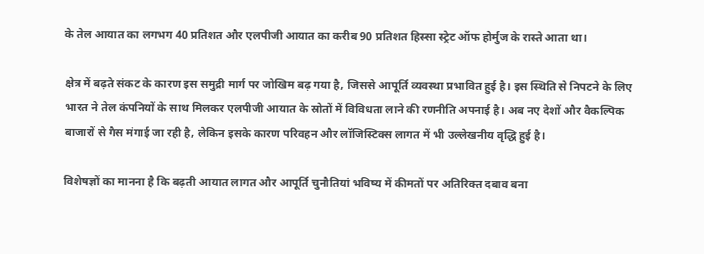के तेल आयात का लगभग 40 प्रतिशत और एलपीजी आयात का करीब 90 प्रतिशत हिस्सा स्ट्रेट ऑफ होर्मुज के रास्ते आता था।

क्षेत्र में बढ़ते संकट के कारण इस समुद्री मार्ग पर जोखिम बढ़ गया है, जिससे आपूर्ति व्यवस्था प्रभावित हुई है। इस स्थिति से निपटने के लिए भारत ने तेल कंपनियों के साथ मिलकर एलपीजी आयात के स्रोतों में विविधता लाने की रणनीति अपनाई है। अब नए देशों और वैकल्पिक बाजारों से गैस मंगाई जा रही है, लेकिन इसके कारण परिवहन और लॉजिस्टिक्स लागत में भी उल्लेखनीय वृद्धि हुई है।

विशेषज्ञों का मानना है कि बढ़ती आयात लागत और आपूर्ति चुनौतियां भविष्य में कीमतों पर अतिरिक्त दबाव बना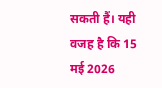सकती हैं। यही वजह है कि 15 मई 2026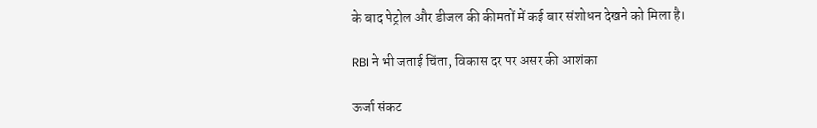के बाद पेट्रोल और डीजल की कीमतों में कई बार संशोधन देखने को मिला है।

RBI ने भी जताई चिंता, विकास दर पर असर की आशंका

ऊर्जा संकट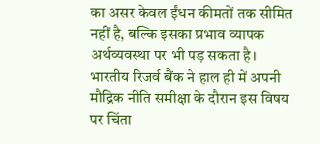का असर केवल ईंधन कीमतों तक सीमित नहीं है, बल्कि इसका प्रभाव व्यापक अर्थव्यवस्था पर भी पड़ सकता है। भारतीय रिजर्व बैंक ने हाल ही में अपनी मौद्रिक नीति समीक्षा के दौरान इस विषय पर चिंता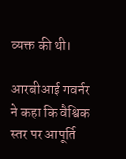व्यक्त की थी।

आरबीआई गवर्नर ने कहा कि वैश्विक स्तर पर आपूर्ति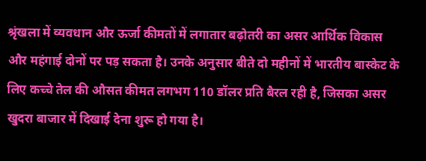श्रृंखला में व्यवधान और ऊर्जा कीमतों में लगातार बढ़ोतरी का असर आर्थिक विकास और महंगाई दोनों पर पड़ सकता है। उनके अनुसार बीते दो महीनों में भारतीय बास्केट के लिए कच्चे तेल की औसत कीमत लगभग 110 डॉलर प्रति बैरल रही है, जिसका असर खुदरा बाजार में दिखाई देना शुरू हो गया है।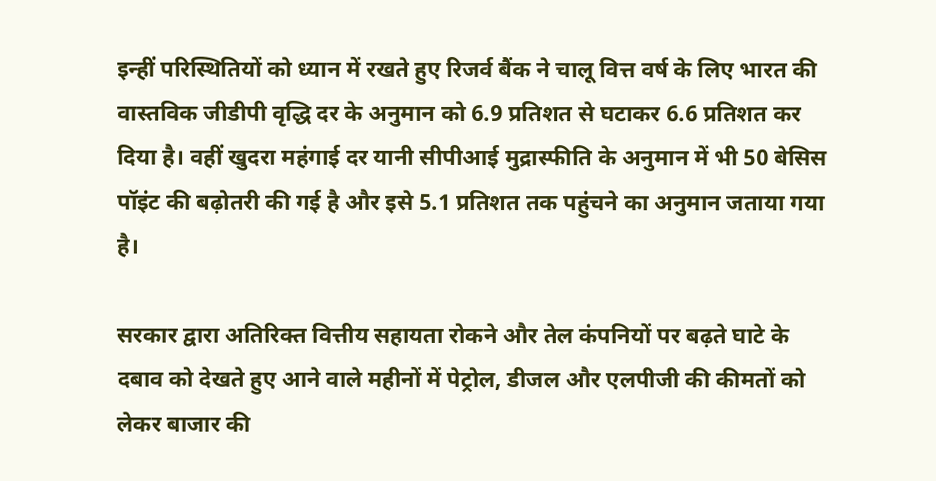इन्हीं परिस्थितियों को ध्यान में रखते हुए रिजर्व बैंक ने चालू वित्त वर्ष के लिए भारत की वास्तविक जीडीपी वृद्धि दर के अनुमान को 6.9 प्रतिशत से घटाकर 6.6 प्रतिशत कर दिया है। वहीं खुदरा महंगाई दर यानी सीपीआई मुद्रास्फीति के अनुमान में भी 50 बेसिस पॉइंट की बढ़ोतरी की गई है और इसे 5.1 प्रतिशत तक पहुंचने का अनुमान जताया गया है।

सरकार द्वारा अतिरिक्त वित्तीय सहायता रोकने और तेल कंपनियों पर बढ़ते घाटे के दबाव को देखते हुए आने वाले महीनों में पेट्रोल, डीजल और एलपीजी की कीमतों को लेकर बाजार की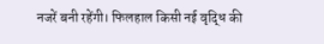नजरें बनी रहेंगी। फिलहाल किसी नई वृद्धि की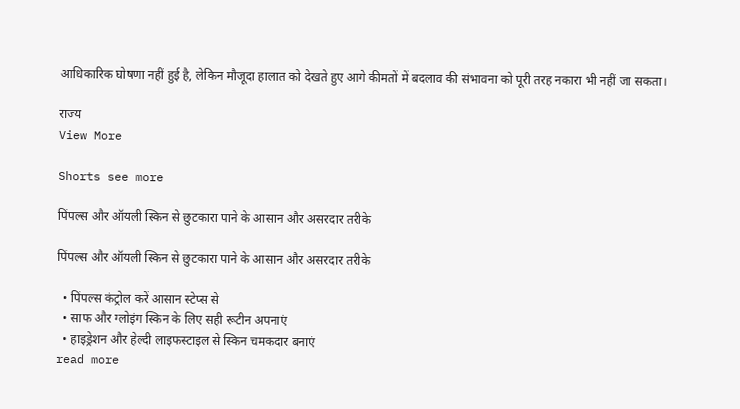आधिकारिक घोषणा नहीं हुई है, लेकिन मौजूदा हालात को देखते हुए आगे कीमतों में बदलाव की संभावना को पूरी तरह नकारा भी नहीं जा सकता।

राज्य
View More

Shorts see more

पिंपल्स और ऑयली स्किन से छुटकारा पाने के आसान और असरदार तरीके

पिंपल्स और ऑयली स्किन से छुटकारा पाने के आसान और असरदार तरीके

  • पिंपल्स कंट्रोल करें आसान स्टेप्स से
  • साफ और ग्लोइंग स्किन के लिए सही रूटीन अपनाएं
  • हाइड्रेशन और हेल्दी लाइफस्टाइल से स्किन चमकदार बनाएं
read more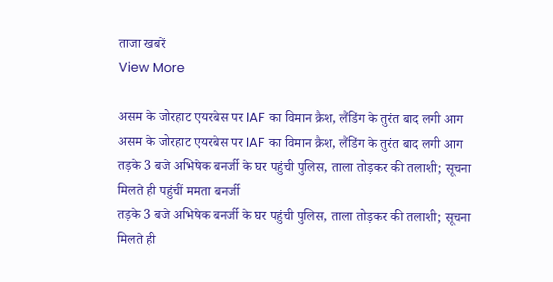ताजा खबरें
View More

असम के जोरहाट एयरबेस पर IAF का विमान क्रैश, लैंडिंग के तुरंत बाद लगी आग
असम के जोरहाट एयरबेस पर IAF का विमान क्रैश, लैंडिंग के तुरंत बाद लगी आग
तड़के 3 बजे अभिषेक बनर्जी के घर पहुंची पुलिस, ताला तोड़कर की तलाशी; सूचना मिलते ही पहुंचीं ममता बनर्जी
तड़के 3 बजे अभिषेक बनर्जी के घर पहुंची पुलिस, ताला तोड़कर की तलाशी; सूचना मिलते ही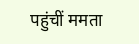पहुंचीं ममता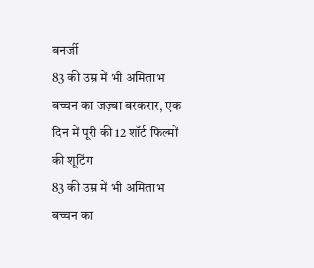बनर्जी
83 की उम्र में भी अमिताभ बच्चन का जज़्बा बरकरार, एक दिन में पूरी की 12 शॉर्ट फिल्मों की शूटिंग
83 की उम्र में भी अमिताभ बच्चन का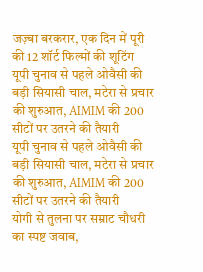जज़्बा बरकरार, एक दिन में पूरी की 12 शॉर्ट फिल्मों की शूटिंग
यूपी चुनाव से पहले ओवैसी की बड़ी सियासी चाल, मटेरा से प्रचार की शुरुआत, AIMIM की 200 सीटों पर उतरने की तैयारी
यूपी चुनाव से पहले ओवैसी की बड़ी सियासी चाल, मटेरा से प्रचार की शुरुआत, AIMIM की 200 सीटों पर उतरने की तैयारी
योगी से तुलना पर सम्राट चौधरी का स्पष्ट जवाब,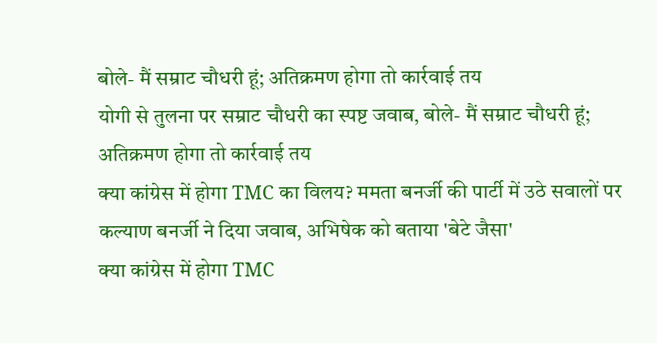बोले- मैं सम्राट चौधरी हूं; अतिक्रमण होगा तो कार्रवाई तय
योगी से तुलना पर सम्राट चौधरी का स्पष्ट जवाब, बोले- मैं सम्राट चौधरी हूं; अतिक्रमण होगा तो कार्रवाई तय
क्या कांग्रेस में होगा TMC का विलय? ममता बनर्जी की पार्टी में उठे सवालों पर कल्याण बनर्जी ने दिया जवाब, अभिषेक को बताया 'बेटे जैसा'
क्या कांग्रेस में होगा TMC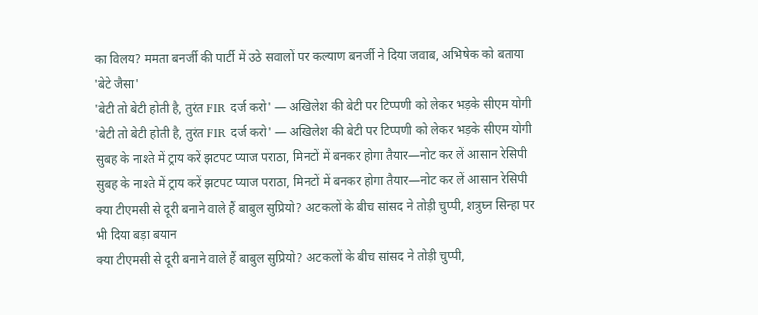का विलय? ममता बनर्जी की पार्टी में उठे सवालों पर कल्याण बनर्जी ने दिया जवाब, अभिषेक को बताया 'बेटे जैसा'
'बेटी तो बेटी होती है, तुरंत FIR दर्ज करो' — अखिलेश की बेटी पर टिप्पणी को लेकर भड़के सीएम योगी
'बेटी तो बेटी होती है, तुरंत FIR दर्ज करो' — अखिलेश की बेटी पर टिप्पणी को लेकर भड़के सीएम योगी
सुबह के नाश्ते में ट्राय करें झटपट प्याज पराठा, मिनटों में बनकर होगा तैयार—नोट कर लें आसान रेसिपी
सुबह के नाश्ते में ट्राय करें झटपट प्याज पराठा, मिनटों में बनकर होगा तैयार—नोट कर लें आसान रेसिपी
क्या टीएमसी से दूरी बनाने वाले हैं बाबुल सुप्रियो? अटकलों के बीच सांसद ने तोड़ी चुप्पी, शत्रुघ्न सिन्हा पर भी दिया बड़ा बयान
क्या टीएमसी से दूरी बनाने वाले हैं बाबुल सुप्रियो? अटकलों के बीच सांसद ने तोड़ी चुप्पी,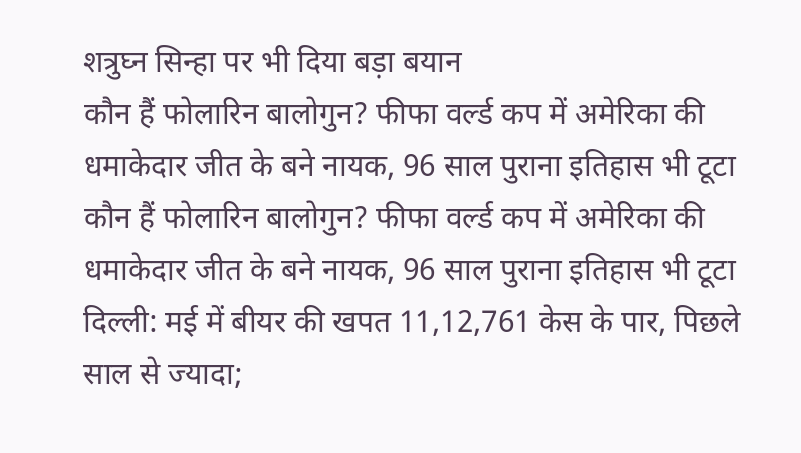शत्रुघ्न सिन्हा पर भी दिया बड़ा बयान
कौन हैं फोलारिन बालोगुन? फीफा वर्ल्ड कप में अमेरिका की धमाकेदार जीत के बने नायक, 96 साल पुराना इतिहास भी टूटा
कौन हैं फोलारिन बालोगुन? फीफा वर्ल्ड कप में अमेरिका की धमाकेदार जीत के बने नायक, 96 साल पुराना इतिहास भी टूटा
दिल्ली: मई में बीयर की खपत 11,12,761 केस के पार, पिछले साल से ज्यादा;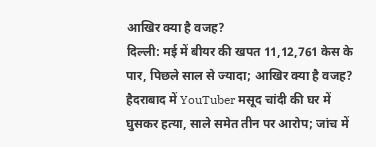आखिर क्या है वजह?
दिल्ली: मई में बीयर की खपत 11,12,761 केस के पार, पिछले साल से ज्यादा; आखिर क्या है वजह?
हैदराबाद में YouTuber मसूद चांदी की घर में घुसकर हत्या, साले समेत तीन पर आरोप; जांच में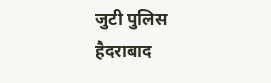जुटी पुलिस
हैदराबाद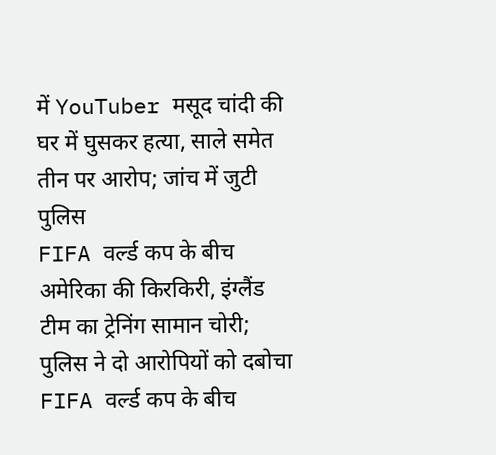में YouTuber मसूद चांदी की घर में घुसकर हत्या, साले समेत तीन पर आरोप; जांच में जुटी पुलिस
FIFA वर्ल्ड कप के बीच अमेरिका की किरकिरी, इंग्लैंड टीम का ट्रेनिंग सामान चोरी; पुलिस ने दो आरोपियों को दबोचा
FIFA वर्ल्ड कप के बीच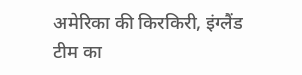अमेरिका की किरकिरी, इंग्लैंड टीम का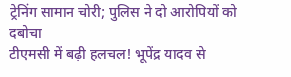ट्रेनिंग सामान चोरी; पुलिस ने दो आरोपियों को दबोचा
टीएमसी में बढ़ी हलचल! भूपेंद्र यादव से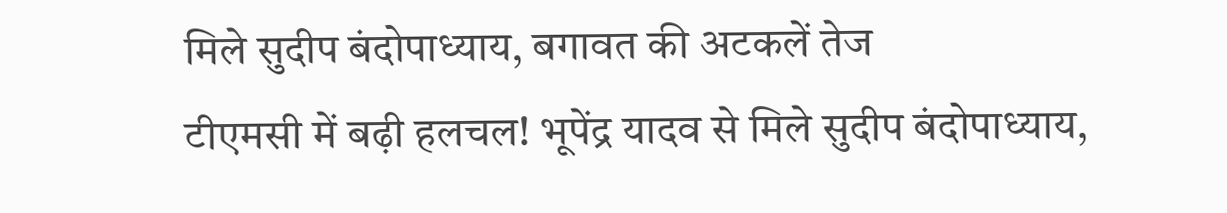मिले सुदीप बंदोपाध्याय, बगावत की अटकलें तेज
टीएमसी में बढ़ी हलचल! भूपेंद्र यादव से मिले सुदीप बंदोपाध्याय,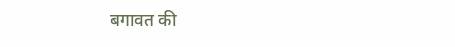बगावत की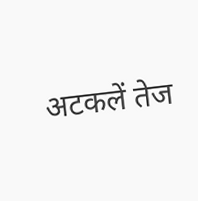अटकलें तेज